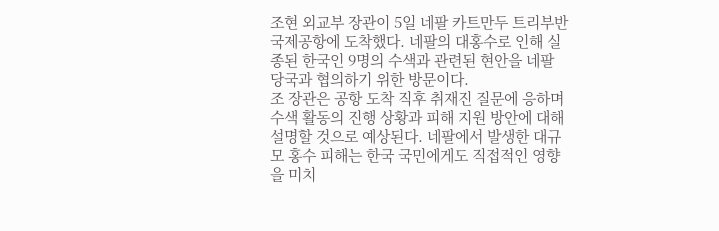조현 외교부 장관이 5일 네팔 카트만두 트리부반 국제공항에 도착했다. 네팔의 대홍수로 인해 실종된 한국인 9명의 수색과 관련된 현안을 네팔 당국과 협의하기 위한 방문이다.
조 장관은 공항 도착 직후 취재진 질문에 응하며 수색 활동의 진행 상황과 피해 지원 방안에 대해 설명할 것으로 예상된다. 네팔에서 발생한 대규모 홍수 피해는 한국 국민에게도 직접적인 영향을 미치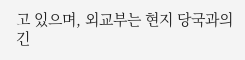고 있으며, 외교부는 현지 당국과의 긴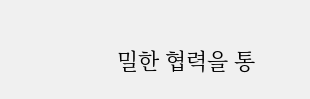밀한 협력을 통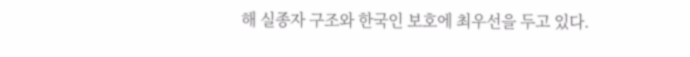해 실종자 구조와 한국인 보호에 최우선을 두고 있다.